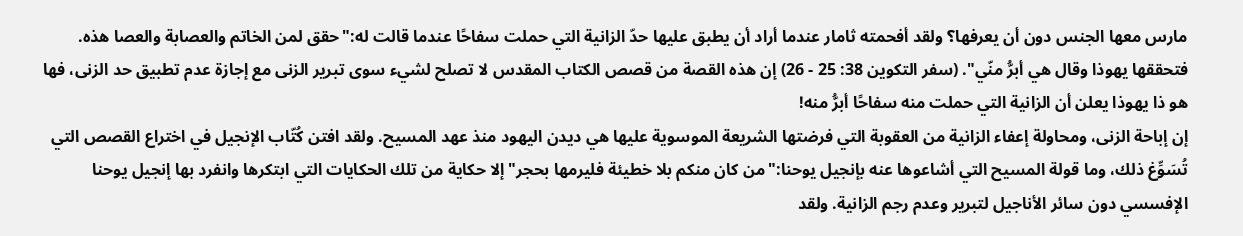مارس معها الجنس دون أن يعرفها؟ ولقد أفحمته ثامار عندما أراد أن يطبق عليها حدّ الزانية التي حملت سفاحًا عندما قالت له:"حقق لمن الخاتم والعصابة والعصا هذه. فتحققها يهوذا وقال هي أبرُّ منّي". (سفر التكوين 38: 25 - 26) إن هذه القصة من قصص الكتاب المقدس لا تصلح لشيء سوى تبرير الزنى مع إجازة عدم تطبيق حد الزنى، فها هو ذا يهوذا يعلن أن الزانية التي حملت منه سفاحًا أبرُّ منه!
إن إباحة الزنى، ومحاولة إعفاء الزانية من العقوبة التي فرضتها الشريعة الموسوية عليها هي ديدن اليهود منذ عهد المسيح. ولقد افتن كُتّاب الإنجيل في اختراع القصص التي تُسَوِّغ ذلك، وما قولة المسيح التي أشاعوها عنه بإنجيل يوحنا:"من كان منكم بلا خطيئة فليرمها بحجر"إلا حكاية من تلك الحكايات التي ابتكرها وانفرد بها إنجيل يوحنا الإفسسي دون سائر الأناجيل لتبرير وعدم رجم الزانية. ولقد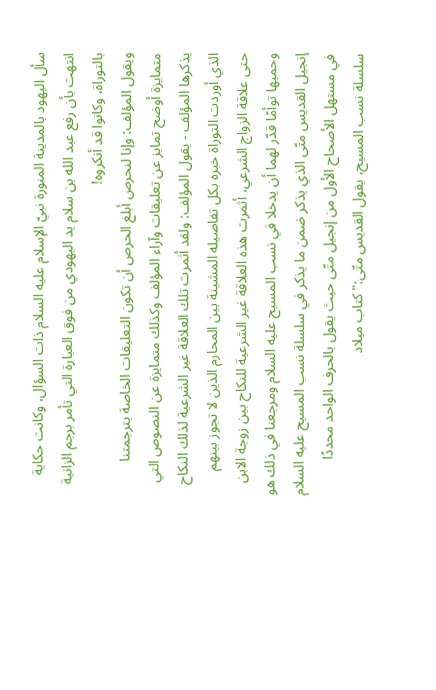سأل اليهود بالمدينة المنورة نبيّ الإسلام عليه السلام ذات السؤال، وكانت حكاية انتهت بأن رفع عبد الله بن سلام يد اليهودي من فوق العبارة التي تأمر برجم الزانية بالتوراة، وكانوا قد أنكروه!
ويقول المؤلف: وإنا لنحرص أبلغ الحرص أن تكون التعليقات الخاصة بترجمتنا متمايزة أوضح تمايز عن تعليقات وآراء المؤلف وكذلك متمايزة عن النصوص التي يذكرها المؤلف - يقول المؤلف: ولقد أثمرت تلك العلاقة غير الشرعية لذلك النكاح الذي أوردت التوراة خبره بكل تفاصيله المشينة بين المحارم الذين لا تجوز بينهم حتى علاقة الزواج الشرعي، أثمرت هذه العلاقة غير الشرعية للنكاح بين زوجة الابن وحميها توأمًا قدّر لهما أن يدخلا في نسب المسيح عليه السلام ومرجعنا في ذلك هو إنجيل القديس متّى الذي يذكر ضمن ما يذكر في سلسلة نسب المسيح عليه السلام في مستهل الأصحاح الأول من إنجيل متّى حيث يقول بالحرف الواحد محددًا سلسلة نسب المسيح، يقول القديس متّى:"كتاب ميلاد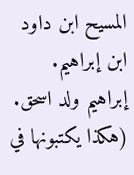المسيح ابن داود ابن إبراهيم. إبراهيم ولد اسحق. (هكذا يكتبونها في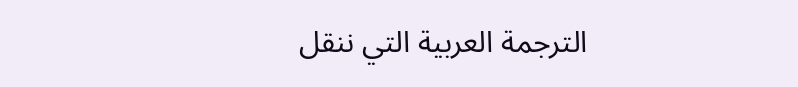الترجمة العربية التي ننقل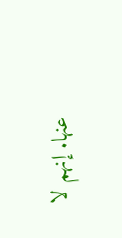عنها. إنهم لا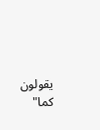يقولون كما"